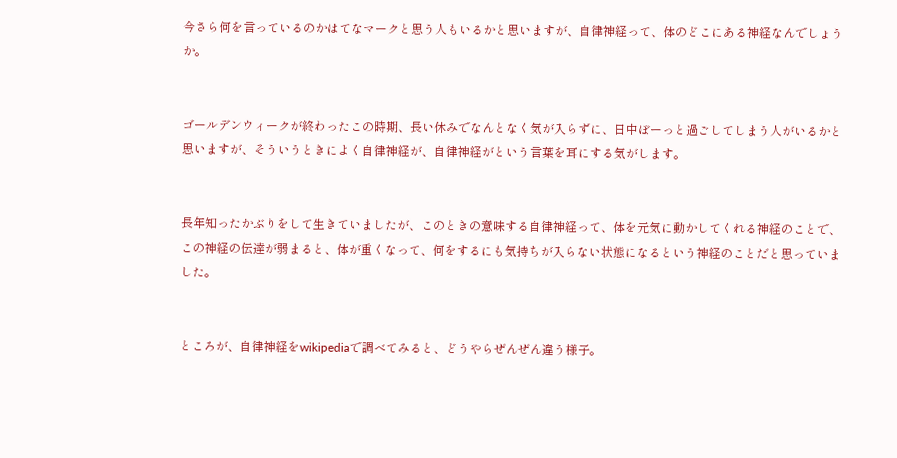今さら何を言っているのかはてなマークと思う人もいるかと思いますが、自律神経って、体のどこにある神経なんでしょうか。


ゴールデンウィークが終わったこの時期、長い休みでなんとなく気が入らずに、日中ぼーっと過ごしてしまう人がいるかと思いますが、そういうときによく自律神経が、自律神経がという言葉を耳にする気がします。


長年知ったかぶりをして生きていましたが、このときの意味する自律神経って、体を元気に動かしてくれる神経のことで、この神経の伝達が弱まると、体が重くなって、何をするにも気持ちが入らない状態になるという神経のことだと思っていました。


ところが、自律神経をwikipediaで調べてみると、どうやらぜんぜん違う様子。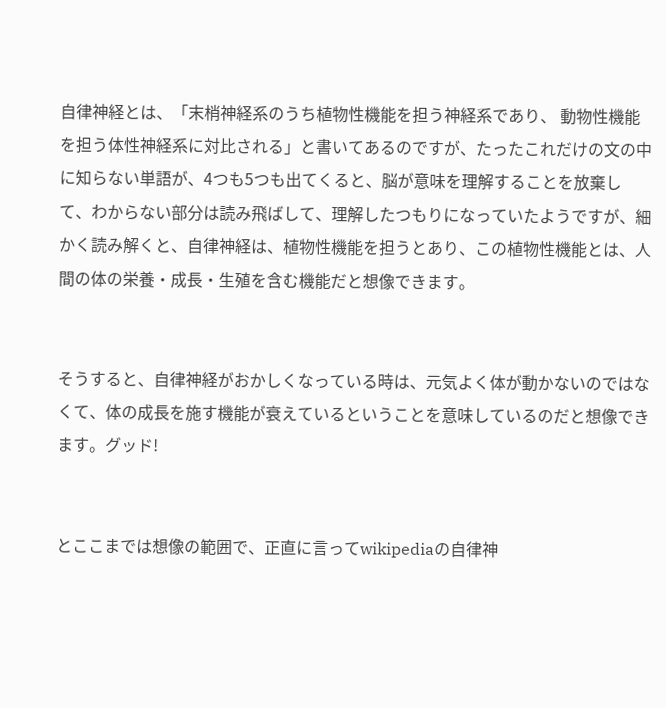自律神経とは、「末梢神経系のうち植物性機能を担う神経系であり、 動物性機能を担う体性神経系に対比される」と書いてあるのですが、たったこれだけの文の中に知らない単語が、4つも5つも出てくると、脳が意味を理解することを放棄して、わからない部分は読み飛ばして、理解したつもりになっていたようですが、細かく読み解くと、自律神経は、植物性機能を担うとあり、この植物性機能とは、人間の体の栄養・成長・生殖を含む機能だと想像できます。


そうすると、自律神経がおかしくなっている時は、元気よく体が動かないのではなくて、体の成長を施す機能が衰えているということを意味しているのだと想像できます。グッド!


とここまでは想像の範囲で、正直に言ってwikipediaの自律神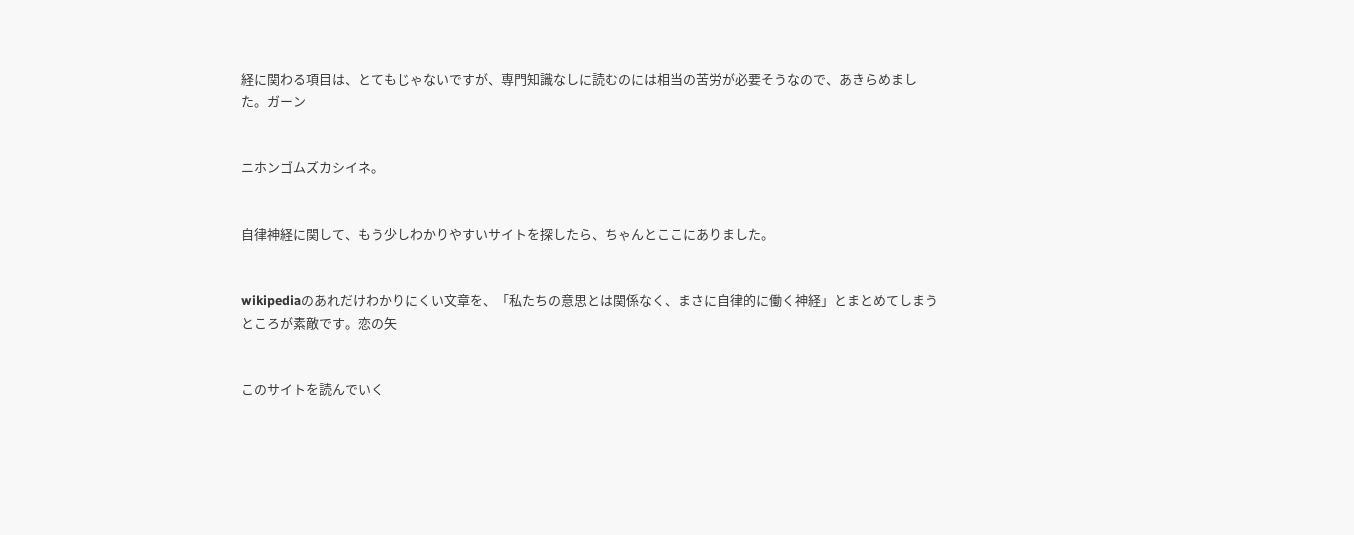経に関わる項目は、とてもじゃないですが、専門知識なしに読むのには相当の苦労が必要そうなので、あきらめました。ガーン


ニホンゴムズカシイネ。


自律神経に関して、もう少しわかりやすいサイトを探したら、ちゃんとここにありました。


wikipediaのあれだけわかりにくい文章を、「私たちの意思とは関係なく、まさに自律的に働く神経」とまとめてしまうところが素敵です。恋の矢


このサイトを読んでいく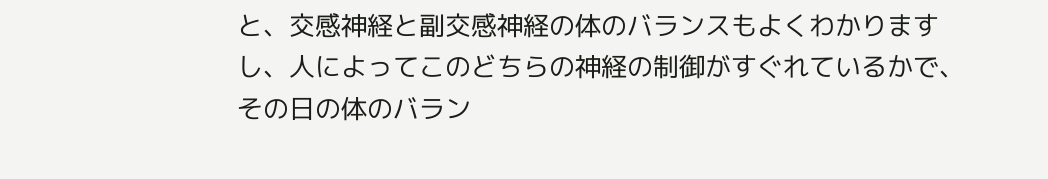と、交感神経と副交感神経の体のバランスもよくわかりますし、人によってこのどちらの神経の制御がすぐれているかで、その日の体のバラン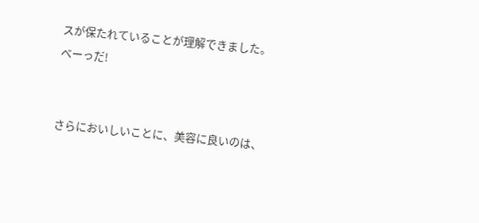スが保たれていることが理解できました。べーっだ!


さらにおいしいことに、美容に良いのは、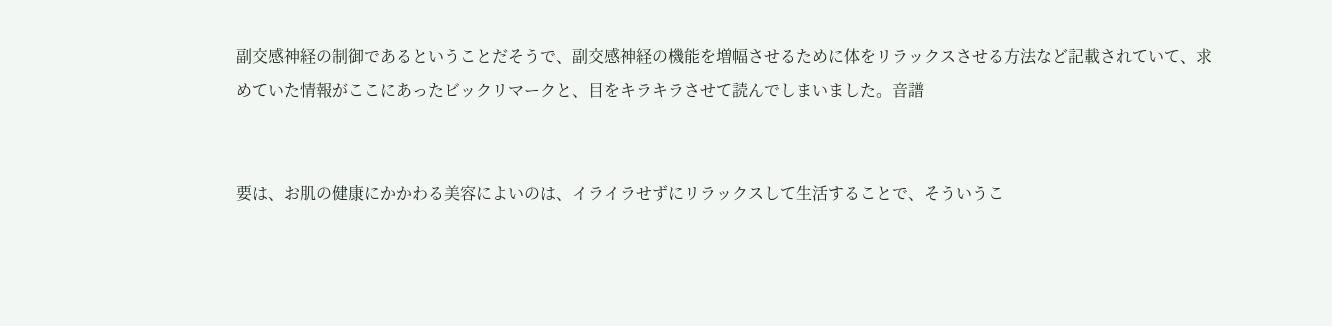副交感神経の制御であるということだそうで、副交感神経の機能を増幅させるために体をリラックスさせる方法など記載されていて、求めていた情報がここにあったビックリマークと、目をキラキラさせて読んでしまいました。音譜


要は、お肌の健康にかかわる美容によいのは、イライラせずにリラックスして生活することで、そういうこ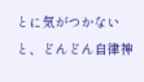とに気がつかないと、どんどん自律神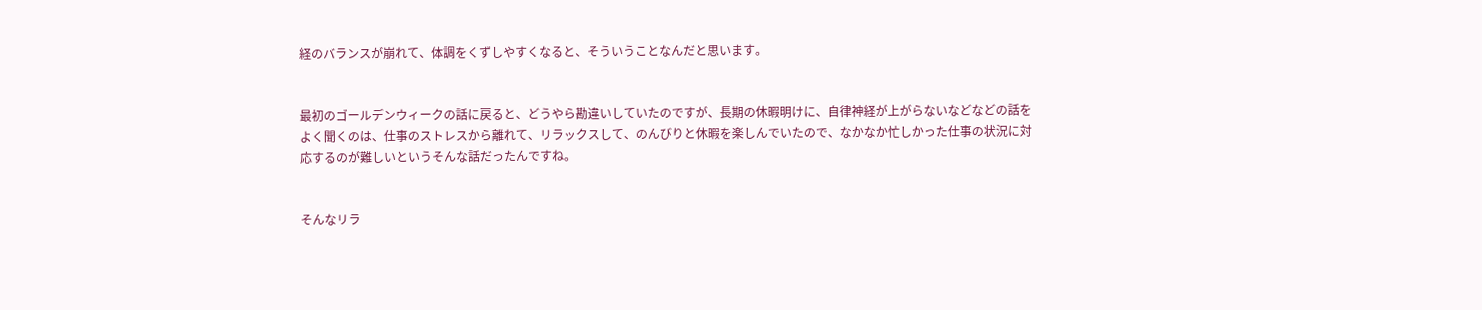経のバランスが崩れて、体調をくずしやすくなると、そういうことなんだと思います。


最初のゴールデンウィークの話に戻ると、どうやら勘違いしていたのですが、長期の休暇明けに、自律神経が上がらないなどなどの話をよく聞くのは、仕事のストレスから離れて、リラックスして、のんびりと休暇を楽しんでいたので、なかなか忙しかった仕事の状況に対応するのが難しいというそんな話だったんですね。


そんなリラ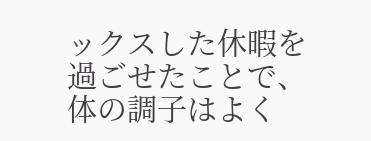ックスした休暇を過ごせたことで、体の調子はよく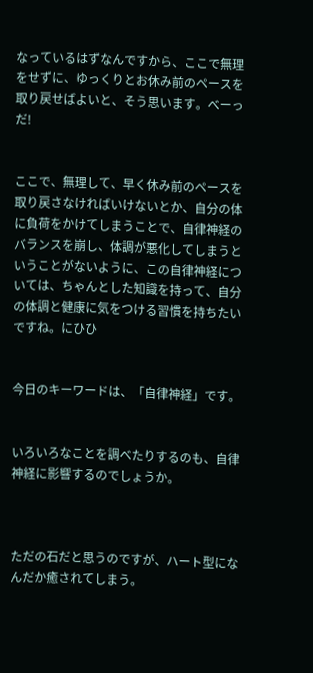なっているはずなんですから、ここで無理をせずに、ゆっくりとお休み前のペースを取り戻せばよいと、そう思います。べーっだ!


ここで、無理して、早く休み前のペースを取り戻さなければいけないとか、自分の体に負荷をかけてしまうことで、自律神経のバランスを崩し、体調が悪化してしまうということがないように、この自律神経については、ちゃんとした知識を持って、自分の体調と健康に気をつける習慣を持ちたいですね。にひひ


今日のキーワードは、「自律神経」です。


いろいろなことを調べたりするのも、自律神経に影響するのでしょうか。



ただの石だと思うのですが、ハート型になんだか癒されてしまう。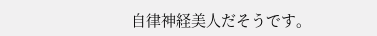自律神経美人だそうです。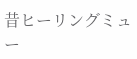昔ヒーリングミュー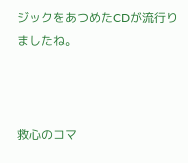ジックをあつめたCDが流行りましたね。



救心のコマ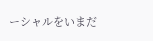ーシャルをいまだ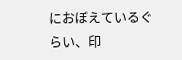におぼえているぐらい、印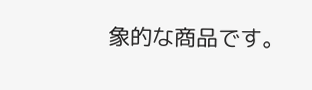象的な商品です。